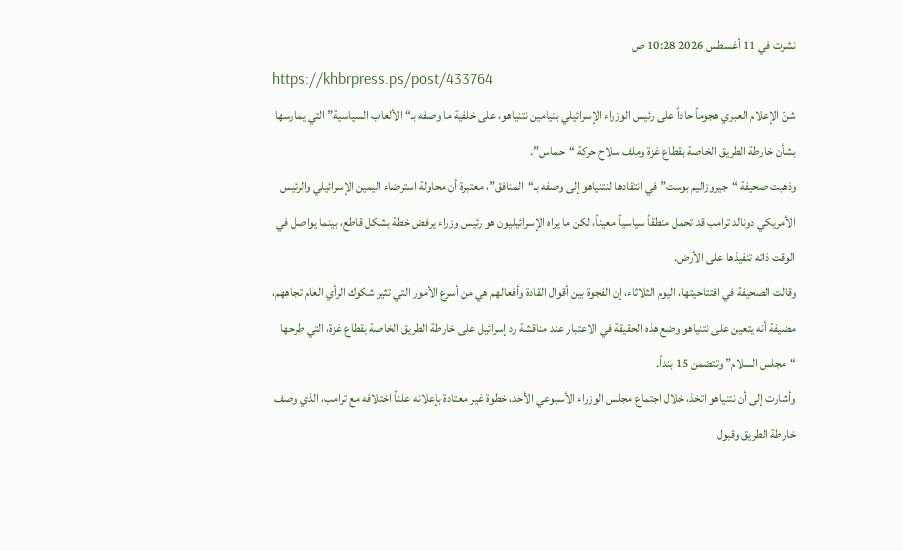نشرت في 11 أغسطس 2026 10:28 ص
https://khbrpress.ps/post/433764
شنّ الإعلام العبري هجوماً حاداً على رئيس الوزراء الإسرائيلي بنيامين نتنياهو، على خلفية ما وصفه بـ“الألعاب السياسية” التي يمارسها بشأن خارطة الطريق الخاصة بقطاع غزة وملف سلاح حركة “حماس”.
وذهبت صحيفة “جيروزاليم بوست” في انتقادها لنتنياهو إلى وصفه بـ“المنافق”، معتبرة أن محاولة استرضاء اليمين الإسرائيلي والرئيس الأمريكي دونالد ترامب قد تحمل منطقاً سياسياً معيناً، لكن ما يراه الإسرائيليون هو رئيس وزراء يرفض خطة بشكل قاطع، بينما يواصل في الوقت ذاته تنفيذها على الأرض.
وقالت الصحيفة في افتتاحيتها، اليوم الثلاثاء، إن الفجوة بين أقوال القادة وأفعالهم هي من أسرع الأمور التي تثير شكوك الرأي العام تجاههم، مضيفة أنه يتعين على نتنياهو وضع هذه الحقيقة في الاعتبار عند مناقشة رد إسرائيل على خارطة الطريق الخاصة بقطاع غزة، التي طرحها “مجلس السلام” وتتضمن 15 بنداً.
وأشارت إلى أن نتنياهو اتخذ، خلال اجتماع مجلس الوزراء الأسبوعي الأحد، خطوة غير معتادة بإعلانه علناً اختلافه مع ترامب، الذي وصف خارطة الطريق وقبول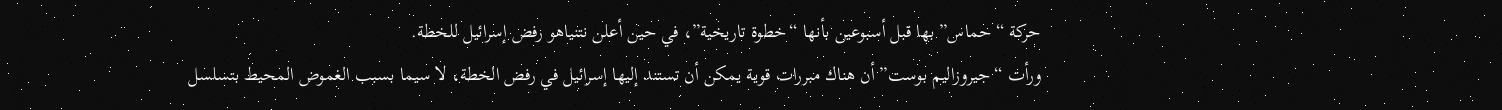حركة “حماس” بها قبل أسبوعين بأنها “خطوة تاريخية”، في حين أعلن نتنياهو رفض إسرائيل للخطة.
ورأت “جيروزاليم بوست” أن هناك مبررات قوية يمكن أن تستند إليها إسرائيل في رفض الخطة، لا سيما بسبب الغموض المحيط بتسلسل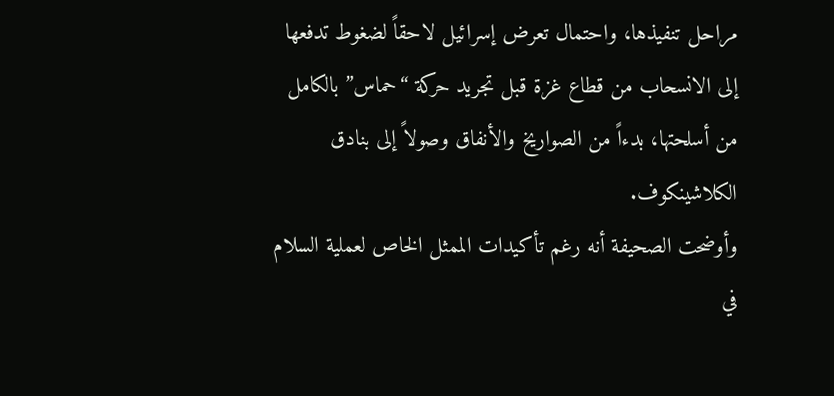مراحل تنفيذها، واحتمال تعرض إسرائيل لاحقاً لضغوط تدفعها إلى الانسحاب من قطاع غزة قبل تجريد حركة “حماس” بالكامل من أسلحتها، بدءاً من الصواريخ والأنفاق وصولاً إلى بنادق الكلاشينكوف.
وأوضحت الصحيفة أنه رغم تأكيدات الممثل الخاص لعملية السلام في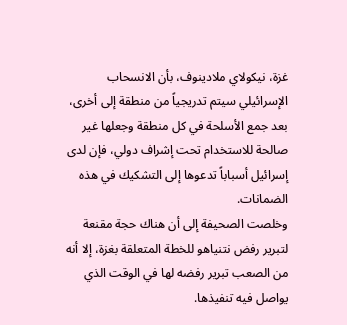غزة، نيكولاي ملادينوف، بأن الانسحاب الإسرائيلي سيتم تدريجياً من منطقة إلى أخرى، بعد جمع الأسلحة في كل منطقة وجعلها غير صالحة للاستخدام تحت إشراف دولي، فإن لدى إسرائيل أسباباً تدعوها إلى التشكيك في هذه الضمانات.
وخلصت الصحيفة إلى أن هناك حجة مقنعة لتبرير رفض نتنياهو للخطة المتعلقة بغزة، إلا أنه من الصعب تبرير رفضه لها في الوقت الذي يواصل فيه تنفيذها.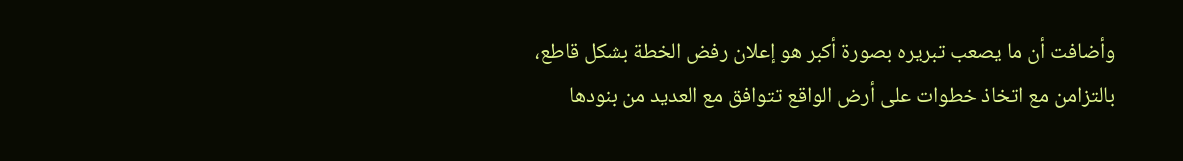وأضافت أن ما يصعب تبريره بصورة أكبر هو إعلان رفض الخطة بشكل قاطع، بالتزامن مع اتخاذ خطوات على أرض الواقع تتوافق مع العديد من بنودها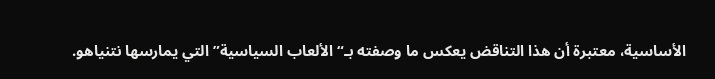الأساسية، معتبرة أن هذا التناقض يعكس ما وصفته بـ“الألعاب السياسية” التي يمارسها نتنياهو.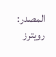المصدر: رويترز